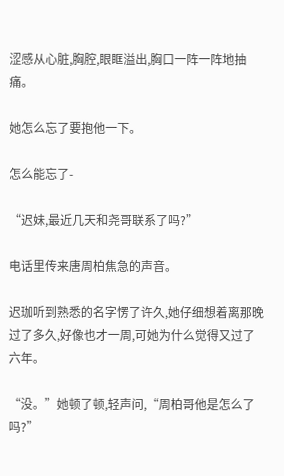涩感从心脏,胸腔,眼眶溢出,胸口一阵一阵地抽痛。

她怎么忘了要抱他一下。

怎么能忘了-

“迟妹,最近几天和尧哥联系了吗?”

电话里传来唐周柏焦急的声音。

迟珈听到熟悉的名字愣了许久,她仔细想着离那晚过了多久,好像也才一周,可她为什么觉得又过了六年。

“没。”她顿了顿,轻声问,“周柏哥他是怎么了吗?”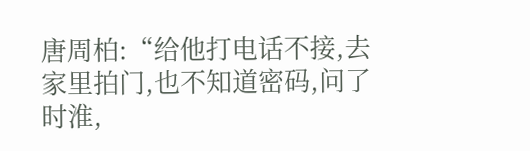唐周柏:“给他打电话不接,去家里拍门,也不知道密码,问了时淮,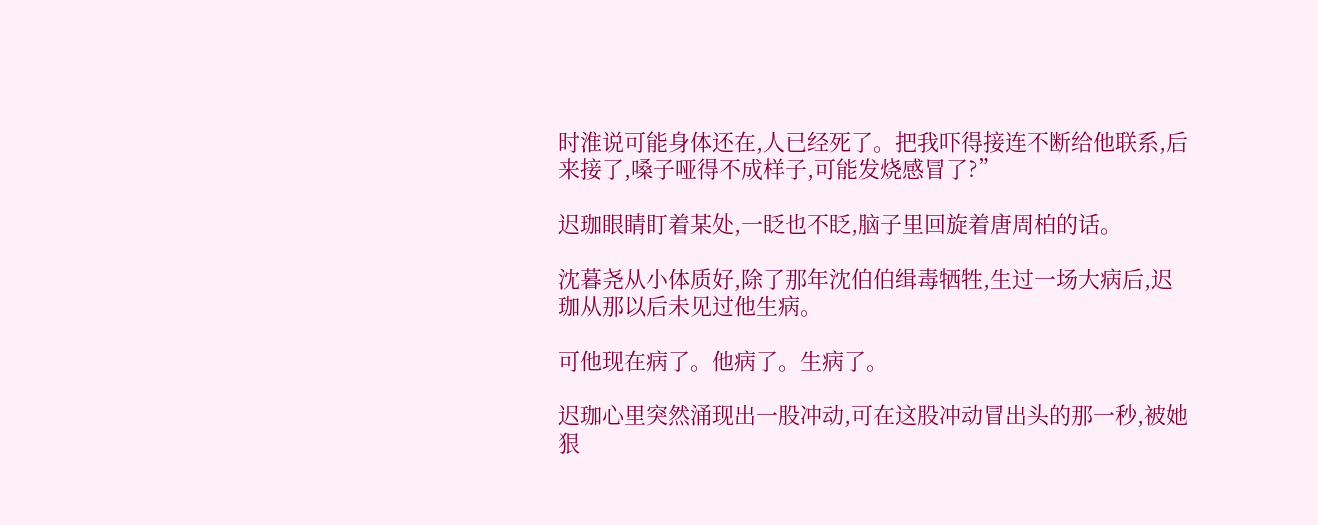时淮说可能身体还在,人已经死了。把我吓得接连不断给他联系,后来接了,嗓子哑得不成样子,可能发烧感冒了?”

迟珈眼睛盯着某处,一眨也不眨,脑子里回旋着唐周柏的话。

沈暮尧从小体质好,除了那年沈伯伯缉毒牺牲,生过一场大病后,迟珈从那以后未见过他生病。

可他现在病了。他病了。生病了。

迟珈心里突然涌现出一股冲动,可在这股冲动冒出头的那一秒,被她狠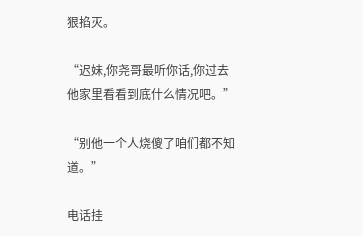狠掐灭。

“迟妹,你尧哥最听你话,你过去他家里看看到底什么情况吧。”

“别他一个人烧傻了咱们都不知道。”

电话挂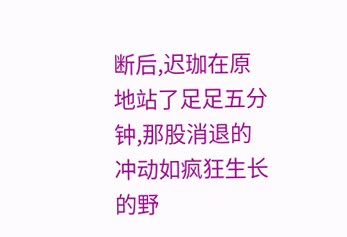断后,迟珈在原地站了足足五分钟,那股消退的冲动如疯狂生长的野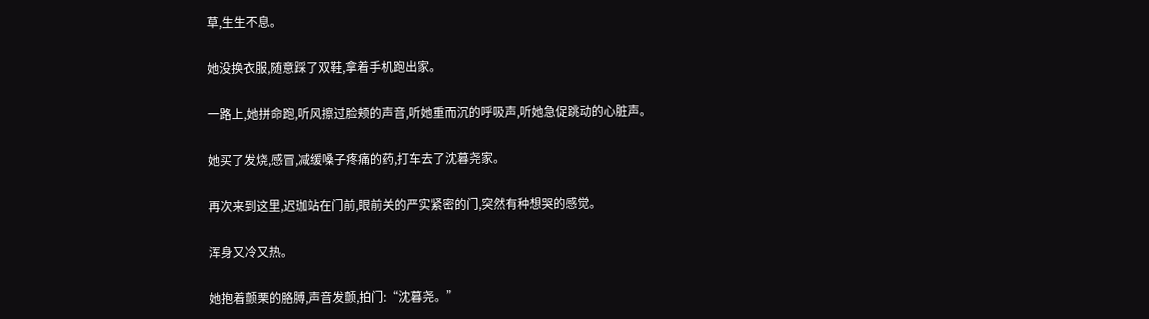草,生生不息。

她没换衣服,随意踩了双鞋,拿着手机跑出家。

一路上,她拼命跑,听风擦过脸颊的声音,听她重而沉的呼吸声,听她急促跳动的心脏声。

她买了发烧,感冒,减缓嗓子疼痛的药,打车去了沈暮尧家。

再次来到这里,迟珈站在门前,眼前关的严实紧密的门,突然有种想哭的感觉。

浑身又冷又热。

她抱着颤栗的胳膊,声音发颤,拍门:“沈暮尧。”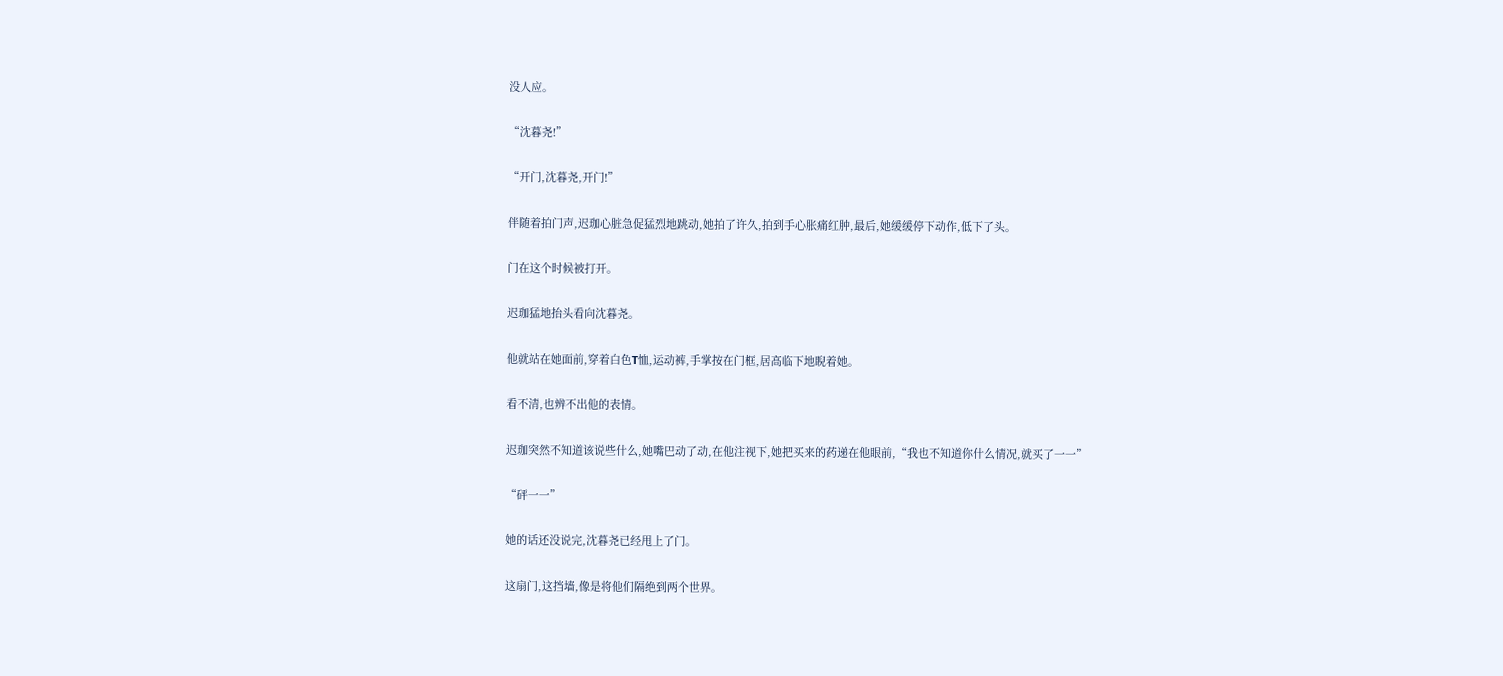没人应。

“沈暮尧!”

“开门,沈暮尧,开门!”

伴随着拍门声,迟珈心脏急促猛烈地跳动,她拍了许久,拍到手心胀痛红肿,最后,她缓缓停下动作,低下了头。

门在这个时候被打开。

迟珈猛地抬头看向沈暮尧。

他就站在她面前,穿着白色T恤,运动裤,手掌按在门框,居高临下地睨着她。

看不清,也辨不出他的表情。

迟珈突然不知道该说些什么,她嘴巴动了动,在他注视下,她把买来的药递在他眼前,“我也不知道你什么情况,就买了一一”

“砰一一”

她的话还没说完,沈暮尧已经甩上了门。

这扇门,这挡墙,像是将他们隔绝到两个世界。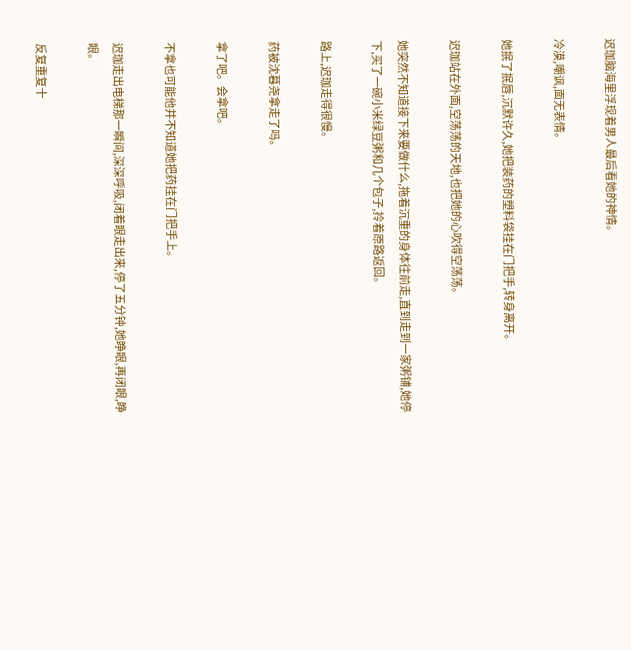迟珈脑海里浮现着男人最后看她的神情。

冷漠,嘲讽,面无表情。

她抿了抿唇,沉默许久,她把装药的塑料袋挂在门把手,转身离开。

迟珈站在外面,空荡荡的天地,也把她的心吹得空荡荡。

她突然不知道接下来要做什么,拖着沉重的身体往前走,直到走到一家粥铺,她停下,买了一碗小米绿豆粥和几个包子,拎着原路返回。

路上,迟珈走得很慢。

药被沈暮尧拿走了吗。

拿了吧。会拿吧。

不拿也可能他并不知道她把药挂在门把手上。

迟珈走出电梯那一瞬间,深深呼吸,闭着眼走出来,停了五分钟,她睁眼,再闭眼,睁眼。

反复重复十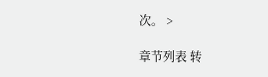次。 >

章节列表 转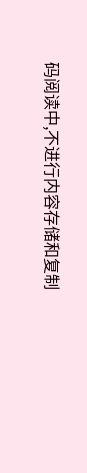码阅读中,不进行内容存储和复制